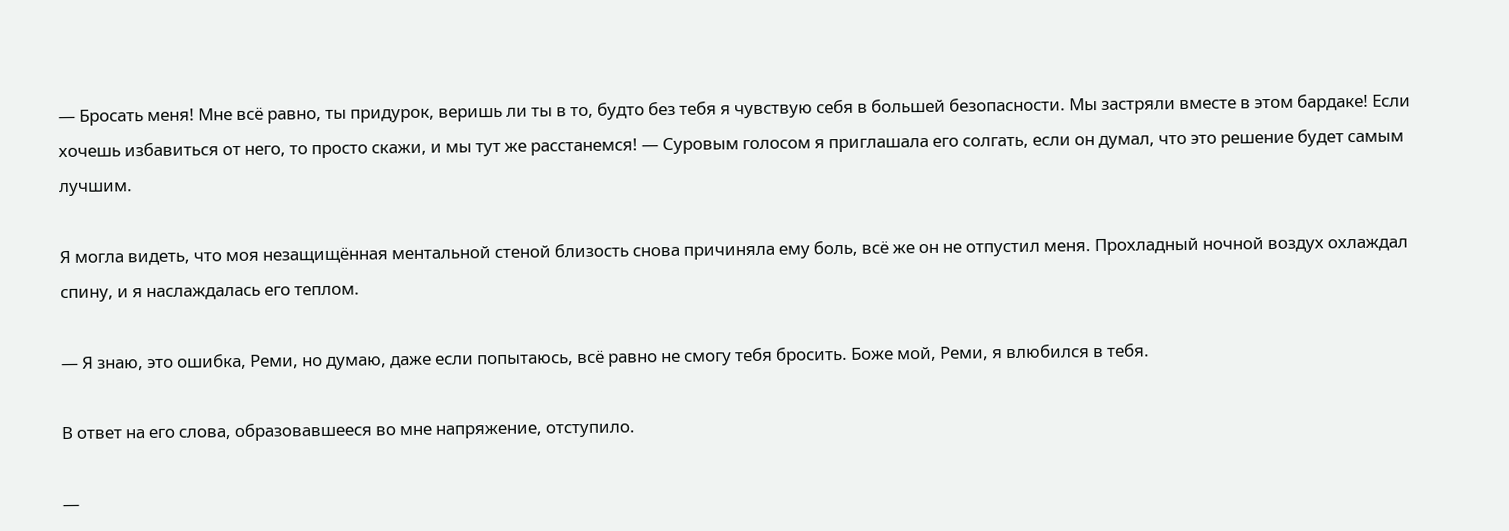— Бросать меня! Мне всё равно, ты придурок, веришь ли ты в то, будто без тебя я чувствую себя в большей безопасности. Мы застряли вместе в этом бардаке! Если хочешь избавиться от него, то просто скажи, и мы тут же расстанемся! — Суровым голосом я приглашала его солгать, если он думал, что это решение будет самым лучшим.

Я могла видеть, что моя незащищённая ментальной стеной близость снова причиняла ему боль, всё же он не отпустил меня. Прохладный ночной воздух охлаждал спину, и я наслаждалась его теплом.

— Я знаю, это ошибка, Реми, но думаю, даже если попытаюсь, всё равно не смогу тебя бросить. Боже мой, Реми, я влюбился в тебя.

В ответ на его слова, образовавшееся во мне напряжение, отступило.

—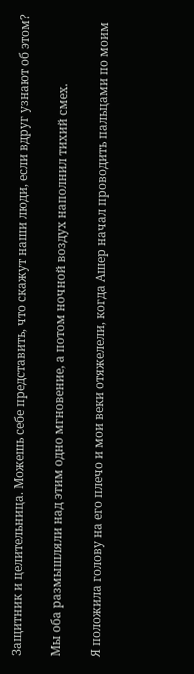Защитник и целительница. Можешь себе представить, что скажут наши люди, если вдруг узнают об этом?

Мы оба размышляли над этим одно мгновение, а потом ночной воздух наполнил тихий смех.

Я положила голову на его плечо и мои веки отяжелели, когда Ашер начал проводить пальцами по моим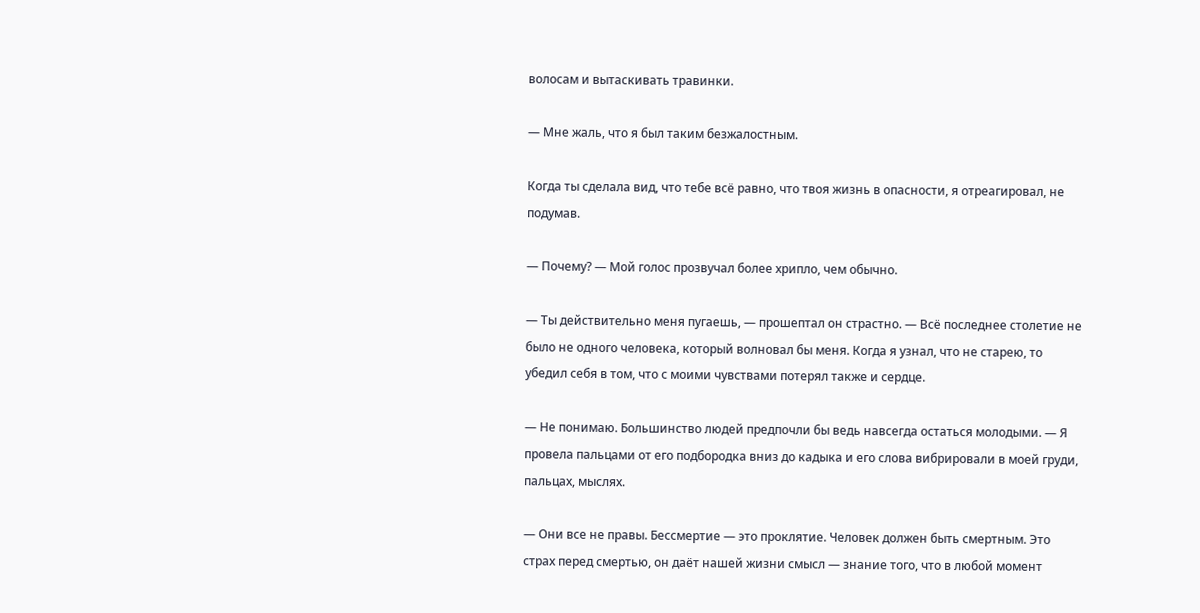волосам и вытаскивать травинки.

— Мне жаль, что я был таким безжалостным.

Когда ты сделала вид, что тебе всё равно, что твоя жизнь в опасности, я отреагировал, не подумав.

— Почему? — Мой голос прозвучал более хрипло, чем обычно.

— Ты действительно меня пугаешь, — прошептал он страстно. — Всё последнее столетие не было не одного человека, который волновал бы меня. Когда я узнал, что не старею, то убедил себя в том, что с моими чувствами потерял также и сердце.

— Не понимаю. Большинство людей предпочли бы ведь навсегда остаться молодыми. — Я провела пальцами от его подбородка вниз до кадыка и его слова вибрировали в моей груди, пальцах, мыслях.

— Они все не правы. Бессмертие — это проклятие. Человек должен быть смертным. Это страх перед смертью, он даёт нашей жизни смысл — знание того, что в любой момент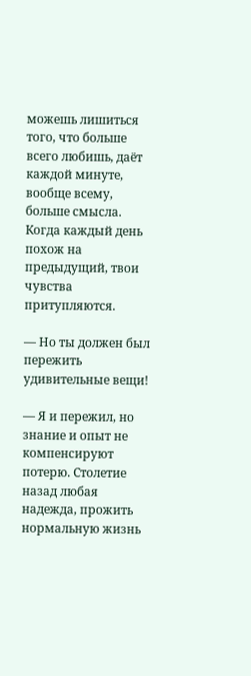можешь лишиться того, что больше всего любишь, даёт каждой минуте, вообще всему, больше смысла. Когда каждый день похож на предыдущий, твои чувства притупляются.

— Но ты должен был пережить удивительные вещи!

— Я и пережил, но знание и опыт не компенсируют потерю. Столетие назад любая надежда, прожить нормальную жизнь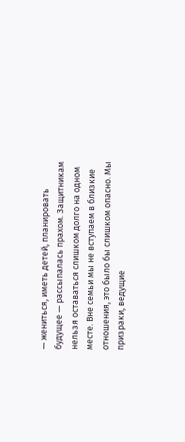— жениться, иметь детей, планировать будущее — рассыпалась прахом. Защитникам нельзя оставаться слишком долго на одном месте. Вне семьи мы не вступаем в близкие отношения, это было бы слишком опасно. Мы призраки, ведущие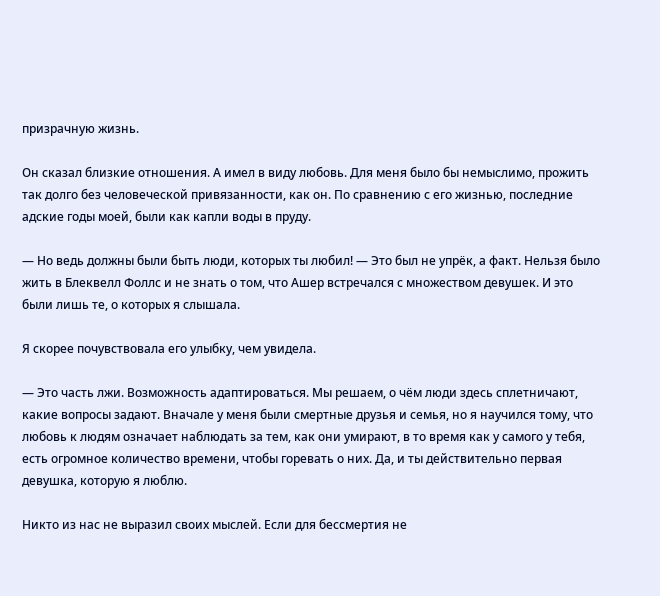призрачную жизнь.

Он сказал близкие отношения. А имел в виду любовь. Для меня было бы немыслимо, прожить так долго без человеческой привязанности, как он. По сравнению с его жизнью, последние адские годы моей, были как капли воды в пруду.

— Но ведь должны были быть люди, которых ты любил! — Это был не упрёк, а факт. Нельзя было жить в Блеквелл Фоллс и не знать о том, что Ашер встречался с множеством девушек. И это были лишь те, о которых я слышала.

Я скорее почувствовала его улыбку, чем увидела.

— Это часть лжи. Возможность адаптироваться. Мы решаем, о чём люди здесь сплетничают, какие вопросы задают. Вначале у меня были смертные друзья и семья, но я научился тому, что любовь к людям означает наблюдать за тем, как они умирают, в то время как у самого у тебя, есть огромное количество времени, чтобы горевать о них. Да, и ты действительно первая девушка, которую я люблю.

Никто из нас не выразил своих мыслей. Если для бессмертия не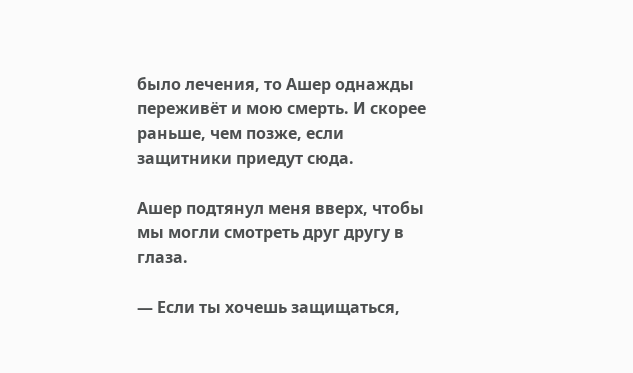было лечения, то Ашер однажды переживёт и мою смерть. И скорее раньше, чем позже, если защитники приедут сюда.

Ашер подтянул меня вверх, чтобы мы могли смотреть друг другу в глаза.

— Если ты хочешь защищаться,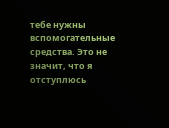тебе нужны вспомогательные средства. Это не значит, что я отступлюсь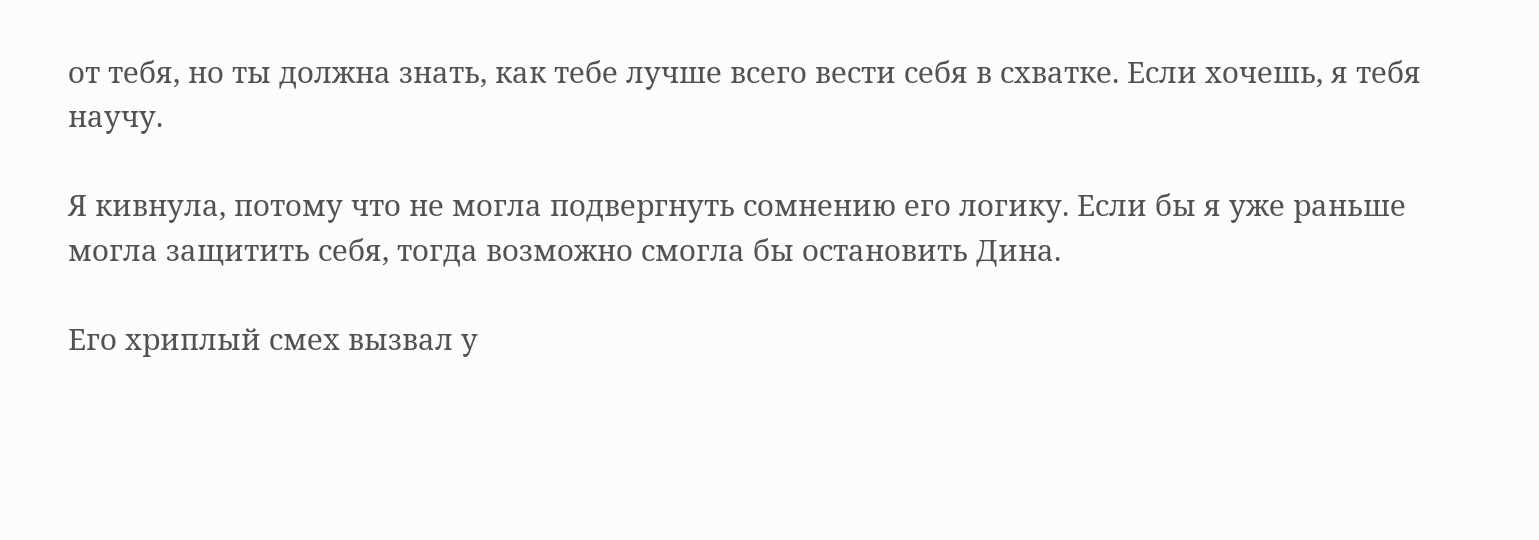от тебя, но ты должна знать, как тебе лучше всего вести себя в схватке. Если хочешь, я тебя научу.

Я кивнула, потому что не могла подвергнуть сомнению его логику. Если бы я уже раньше могла защитить себя, тогда возможно смогла бы остановить Дина.

Его хриплый смех вызвал у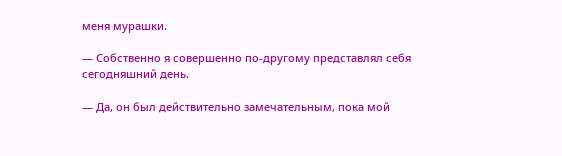меня мурашки.

— Собственно я совершенно по-другому представлял себя сегодняшний день.

— Да, он был действительно замечательным, пока мой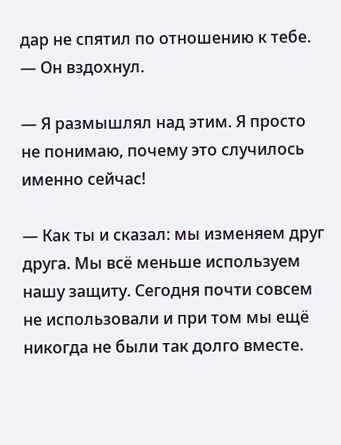дар не спятил по отношению к тебе. — Он вздохнул.

— Я размышлял над этим. Я просто не понимаю, почему это случилось именно сейчас!

— Как ты и сказал: мы изменяем друг друга. Мы всё меньше используем нашу защиту. Сегодня почти совсем не использовали и при том мы ещё никогда не были так долго вместе.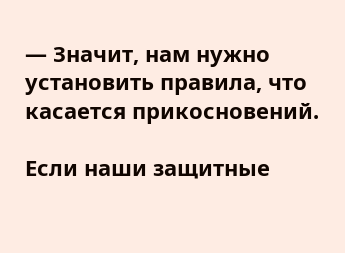— Значит, нам нужно установить правила, что касается прикосновений.

Если наши защитные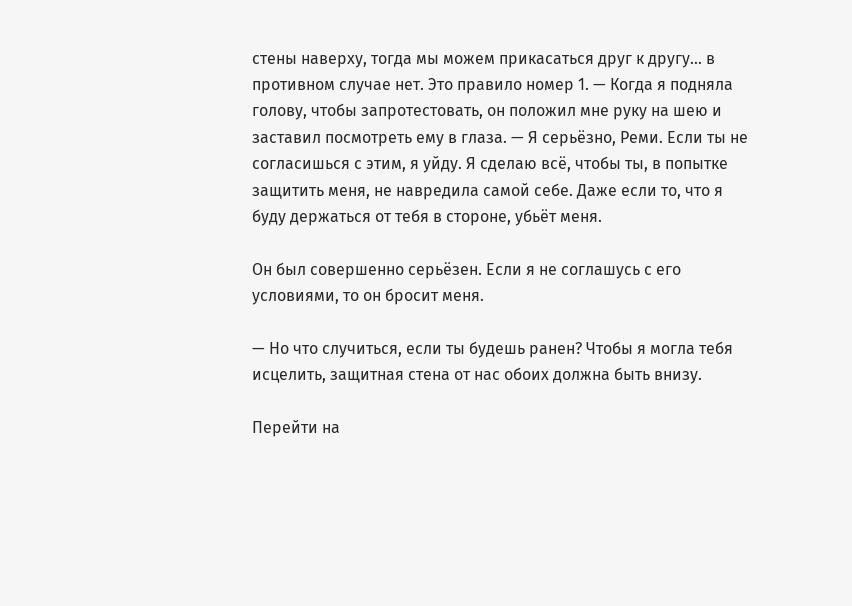стены наверху, тогда мы можем прикасаться друг к другу… в противном случае нет. Это правило номер 1. — Когда я подняла голову, чтобы запротестовать, он положил мне руку на шею и заставил посмотреть ему в глаза. — Я серьёзно, Реми. Если ты не согласишься с этим, я уйду. Я сделаю всё, чтобы ты, в попытке защитить меня, не навредила самой себе. Даже если то, что я буду держаться от тебя в стороне, убьёт меня.

Он был совершенно серьёзен. Если я не соглашусь с его условиями, то он бросит меня.

— Но что случиться, если ты будешь ранен? Чтобы я могла тебя исцелить, защитная стена от нас обоих должна быть внизу.

Перейти на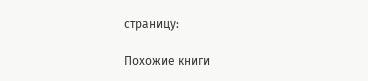страницу:

Похожие книги